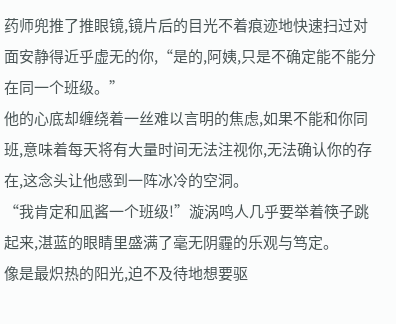药师兜推了推眼镜,镜片后的目光不着痕迹地快速扫过对面安静得近乎虚无的你,“是的,阿姨,只是不确定能不能分在同一个班级。”
他的心底却缠绕着一丝难以言明的焦虑,如果不能和你同班,意味着每天将有大量时间无法注视你,无法确认你的存在,这念头让他感到一阵冰冷的空洞。
“我肯定和凪酱一个班级!”漩涡鸣人几乎要举着筷子跳起来,湛蓝的眼睛里盛满了毫无阴霾的乐观与笃定。
像是最炽热的阳光,迫不及待地想要驱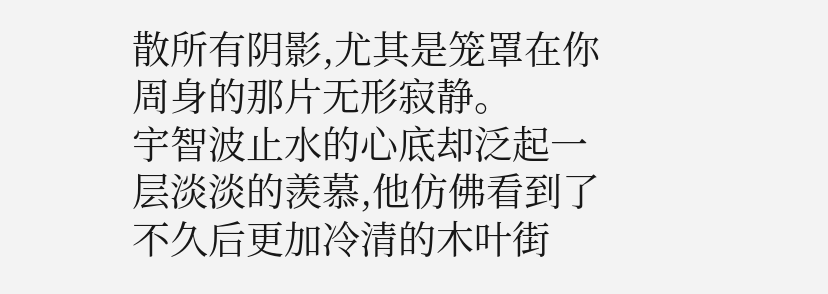散所有阴影,尤其是笼罩在你周身的那片无形寂静。
宇智波止水的心底却泛起一层淡淡的羡慕,他仿佛看到了不久后更加冷清的木叶街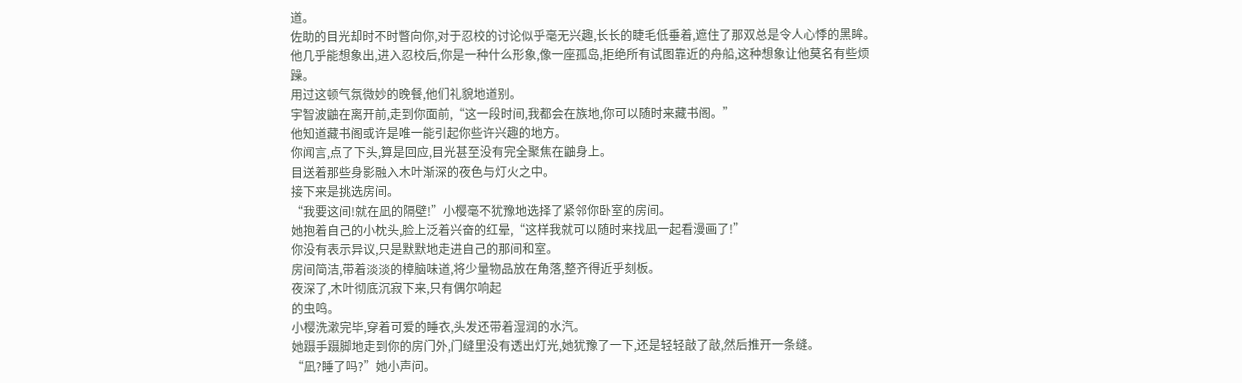道。
佐助的目光却时不时瞥向你,对于忍校的讨论似乎毫无兴趣,长长的睫毛低垂着,遮住了那双总是令人心悸的黑眸。
他几乎能想象出,进入忍校后,你是一种什么形象,像一座孤岛,拒绝所有试图靠近的舟船,这种想象让他莫名有些烦躁。
用过这顿气氛微妙的晚餐,他们礼貌地道别。
宇智波鼬在离开前,走到你面前,“这一段时间,我都会在族地,你可以随时来藏书阁。”
他知道藏书阁或许是唯一能引起你些许兴趣的地方。
你闻言,点了下头,算是回应,目光甚至没有完全聚焦在鼬身上。
目送着那些身影融入木叶渐深的夜色与灯火之中。
接下来是挑选房间。
“我要这间!就在凪的隔壁!”小樱毫不犹豫地选择了紧邻你卧室的房间。
她抱着自己的小枕头,脸上泛着兴奋的红晕,“这样我就可以随时来找凪一起看漫画了!”
你没有表示异议,只是默默地走进自己的那间和室。
房间简洁,带着淡淡的樟脑味道,将少量物品放在角落,整齐得近乎刻板。
夜深了,木叶彻底沉寂下来,只有偶尔响起
的虫鸣。
小樱洗漱完毕,穿着可爱的睡衣,头发还带着湿润的水汽。
她蹑手蹑脚地走到你的房门外,门缝里没有透出灯光,她犹豫了一下,还是轻轻敲了敲,然后推开一条缝。
“凪?睡了吗?”她小声问。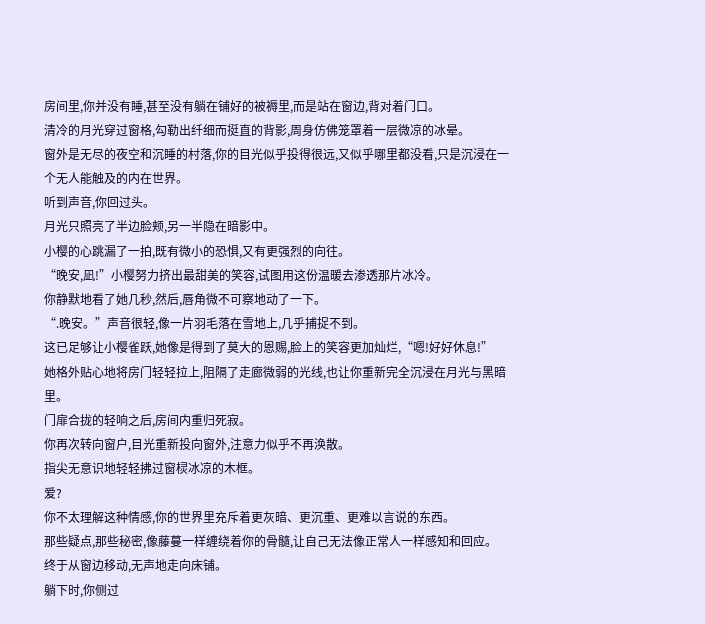房间里,你并没有睡,甚至没有躺在铺好的被褥里,而是站在窗边,背对着门口。
清冷的月光穿过窗格,勾勒出纤细而挺直的背影,周身仿佛笼罩着一层微凉的冰晕。
窗外是无尽的夜空和沉睡的村落,你的目光似乎投得很远,又似乎哪里都没看,只是沉浸在一个无人能触及的内在世界。
听到声音,你回过头。
月光只照亮了半边脸颊,另一半隐在暗影中。
小樱的心跳漏了一拍,既有微小的恐惧,又有更强烈的向往。
“晚安,凪!”小樱努力挤出最甜美的笑容,试图用这份温暖去渗透那片冰冷。
你静默地看了她几秒,然后,唇角微不可察地动了一下。
“.晚安。”声音很轻,像一片羽毛落在雪地上,几乎捕捉不到。
这已足够让小樱雀跃,她像是得到了莫大的恩赐,脸上的笑容更加灿烂,“嗯!好好休息!”
她格外贴心地将房门轻轻拉上,阻隔了走廊微弱的光线,也让你重新完全沉浸在月光与黑暗里。
门扉合拢的轻响之后,房间内重归死寂。
你再次转向窗户,目光重新投向窗外,注意力似乎不再涣散。
指尖无意识地轻轻拂过窗棂冰凉的木框。
爱?
你不太理解这种情感,你的世界里充斥着更灰暗、更沉重、更难以言说的东西。
那些疑点,那些秘密,像藤蔓一样缠绕着你的骨髓,让自己无法像正常人一样感知和回应。
终于从窗边移动,无声地走向床铺。
躺下时,你侧过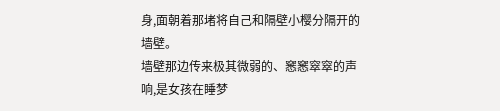身,面朝着那堵将自己和隔壁小樱分隔开的墙壁。
墙壁那边传来极其微弱的、窸窸窣窣的声
响,是女孩在睡梦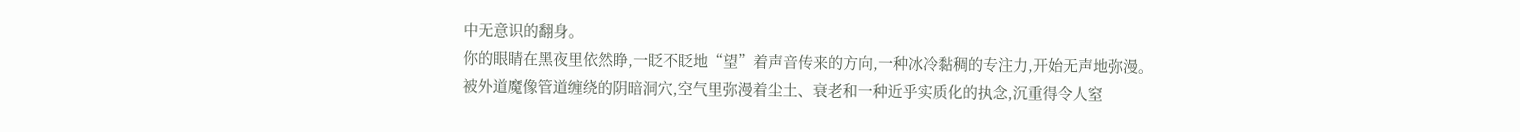中无意识的翻身。
你的眼睛在黑夜里依然睁,一眨不眨地“望”着声音传来的方向,一种冰冷黏稠的专注力,开始无声地弥漫。
被外道魔像管道缠绕的阴暗洞穴,空气里弥漫着尘土、衰老和一种近乎实质化的执念,沉重得令人窒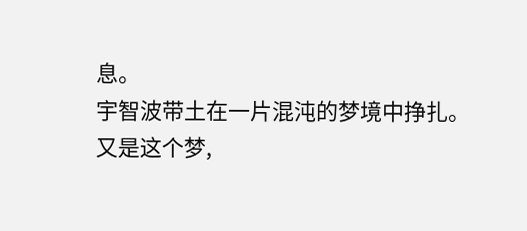息。
宇智波带土在一片混沌的梦境中挣扎。
又是这个梦,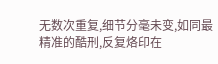无数次重复,细节分毫未变,如同最精准的酷刑,反复烙印在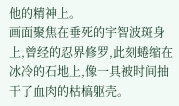他的精神上。
画面聚焦在垂死的宇智波斑身上,曾经的忍界修罗,此刻蜷缩在冰冷的石地上,像一具被时间抽干了血肉的枯槁躯壳。